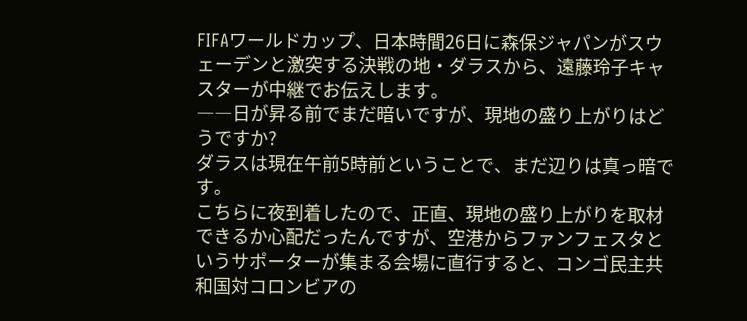FIFAワールドカップ、日本時間26日に森保ジャパンがスウェーデンと激突する決戦の地・ダラスから、遠藤玲子キャスターが中継でお伝えします。
――日が昇る前でまだ暗いですが、現地の盛り上がりはどうですか?
ダラスは現在午前5時前ということで、まだ辺りは真っ暗です。
こちらに夜到着したので、正直、現地の盛り上がりを取材できるか心配だったんですが、空港からファンフェスタというサポーターが集まる会場に直行すると、コンゴ民主共和国対コロンビアの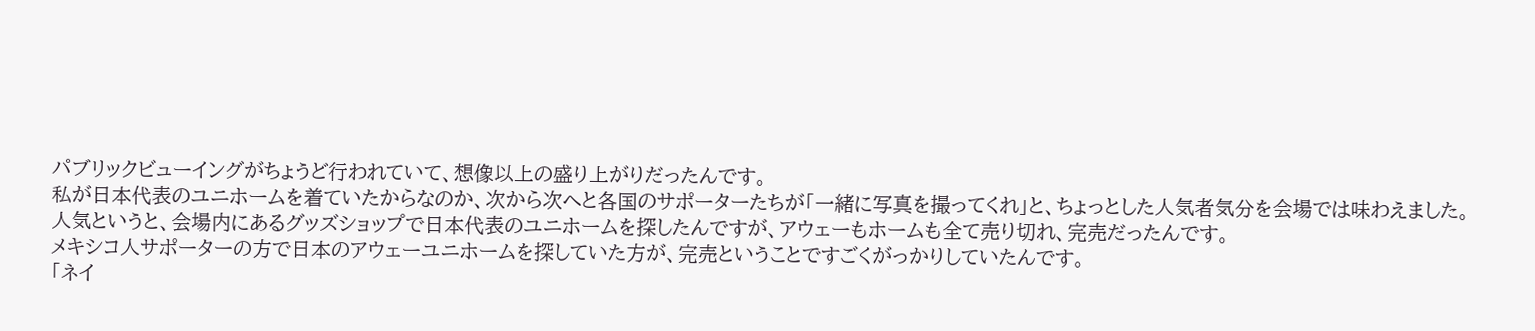パブリックビューイングがちょうど行われていて、想像以上の盛り上がりだったんです。
私が日本代表のユニホームを着ていたからなのか、次から次へと各国のサポーターたちが「一緒に写真を撮ってくれ」と、ちょっとした人気者気分を会場では味わえました。
人気というと、会場内にあるグッズショップで日本代表のユニホームを探したんですが、アウェーもホームも全て売り切れ、完売だったんです。
メキシコ人サポーターの方で日本のアウェーユニホームを探していた方が、完売ということですごくがっかりしていたんです。
「ネイ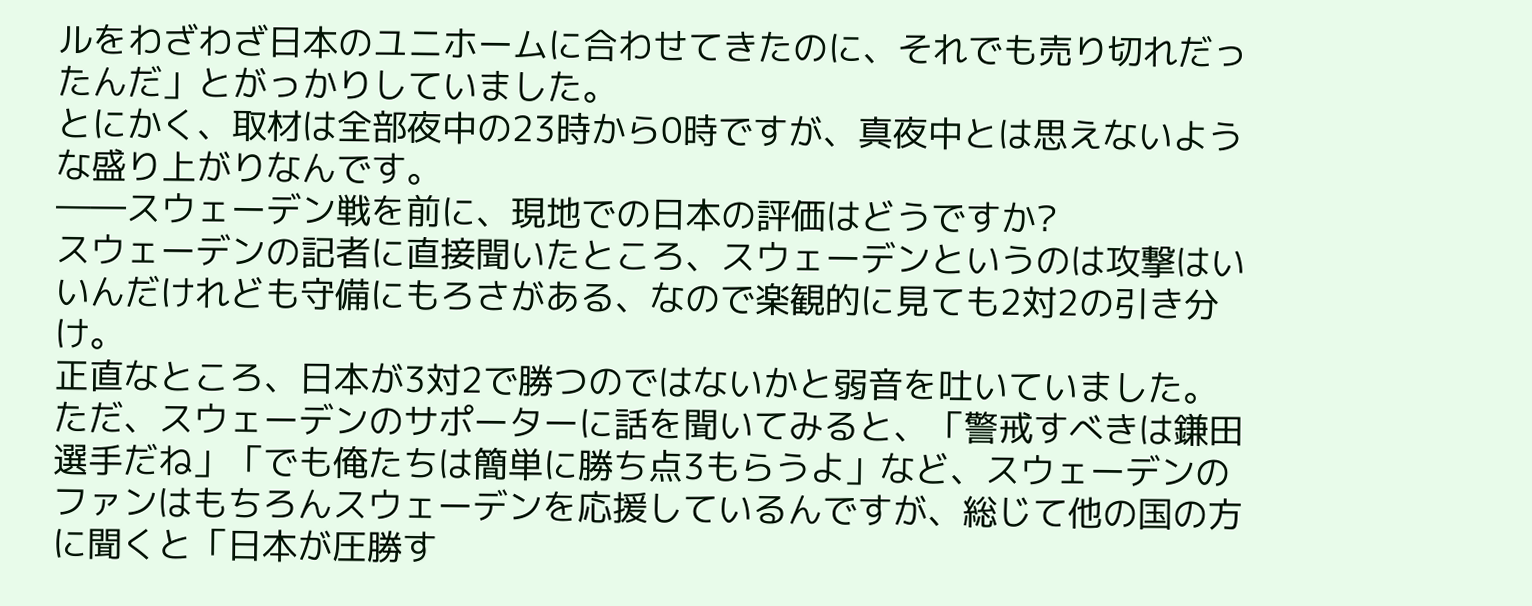ルをわざわざ日本のユニホームに合わせてきたのに、それでも売り切れだったんだ」とがっかりしていました。
とにかく、取材は全部夜中の23時から0時ですが、真夜中とは思えないような盛り上がりなんです。
――スウェーデン戦を前に、現地での日本の評価はどうですか?
スウェーデンの記者に直接聞いたところ、スウェーデンというのは攻撃はいいんだけれども守備にもろさがある、なので楽観的に見ても2対2の引き分け。
正直なところ、日本が3対2で勝つのではないかと弱音を吐いていました。
ただ、スウェーデンのサポーターに話を聞いてみると、「警戒すべきは鎌田選手だね」「でも俺たちは簡単に勝ち点3もらうよ」など、スウェーデンのファンはもちろんスウェーデンを応援しているんですが、総じて他の国の方に聞くと「日本が圧勝す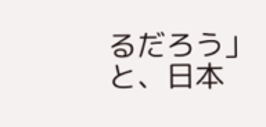るだろう」と、日本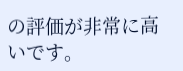の評価が非常に高いです。